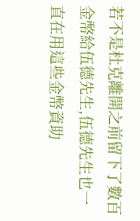若不是杜克離開之前留下了數百金幣給伍德先生,伍德先生也一直在用這些金幣資助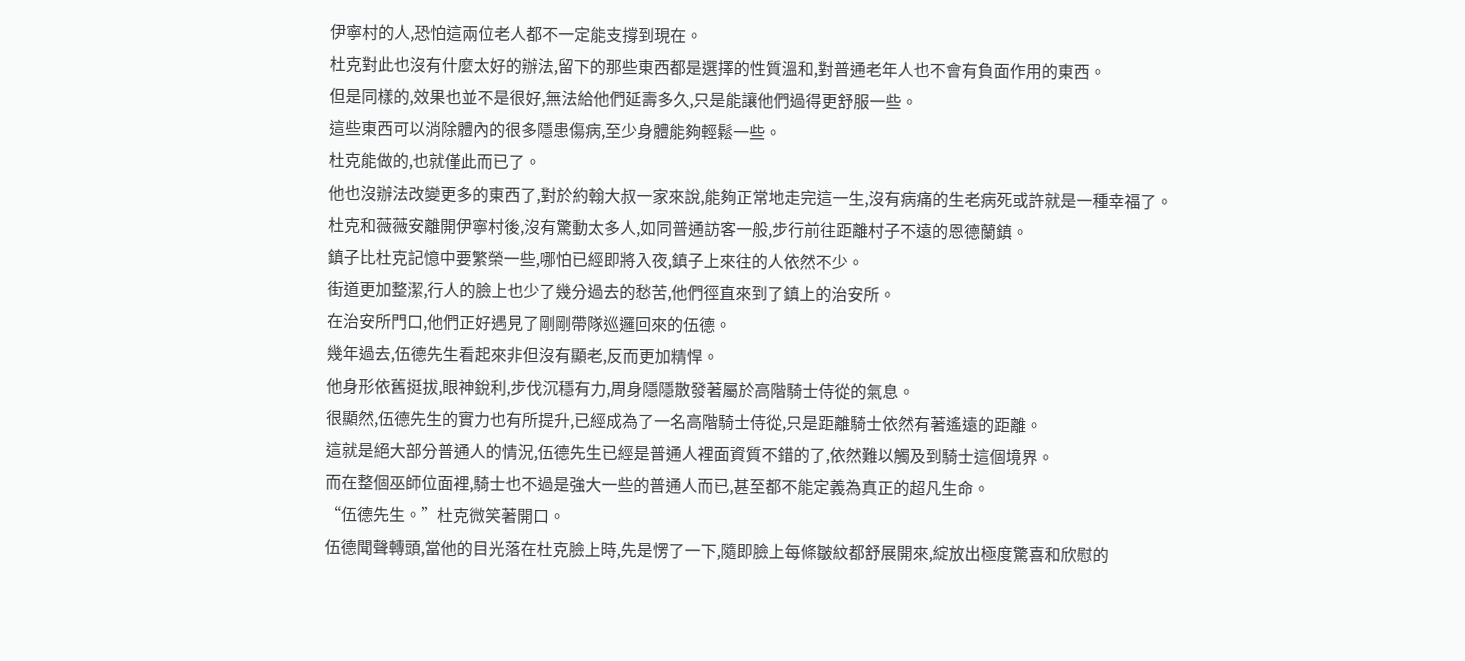伊寧村的人,恐怕這兩位老人都不一定能支撐到現在。
杜克對此也沒有什麼太好的辦法,留下的那些東西都是選擇的性質溫和,對普通老年人也不會有負面作用的東西。
但是同樣的,效果也並不是很好,無法給他們延壽多久,只是能讓他們過得更舒服一些。
這些東西可以消除體內的很多隱患傷病,至少身體能夠輕鬆一些。
杜克能做的,也就僅此而已了。
他也沒辦法改變更多的東西了,對於約翰大叔一家來說,能夠正常地走完這一生,沒有病痛的生老病死或許就是一種幸福了。
杜克和薇薇安離開伊寧村後,沒有驚動太多人,如同普通訪客一般,步行前往距離村子不遠的恩德蘭鎮。
鎮子比杜克記憶中要繁榮一些,哪怕已經即將入夜,鎮子上來往的人依然不少。
街道更加整潔,行人的臉上也少了幾分過去的愁苦,他們徑直來到了鎮上的治安所。
在治安所門口,他們正好遇見了剛剛帶隊巡邏回來的伍德。
幾年過去,伍德先生看起來非但沒有顯老,反而更加精悍。
他身形依舊挺拔,眼神銳利,步伐沉穩有力,周身隱隱散發著屬於高階騎士侍從的氣息。
很顯然,伍德先生的實力也有所提升,已經成為了一名高階騎士侍從,只是距離騎士依然有著遙遠的距離。
這就是絕大部分普通人的情況,伍德先生已經是普通人裡面資質不錯的了,依然難以觸及到騎士這個境界。
而在整個巫師位面裡,騎士也不過是強大一些的普通人而已,甚至都不能定義為真正的超凡生命。
“伍德先生。”杜克微笑著開口。
伍德聞聲轉頭,當他的目光落在杜克臉上時,先是愣了一下,隨即臉上每條皺紋都舒展開來,綻放出極度驚喜和欣慰的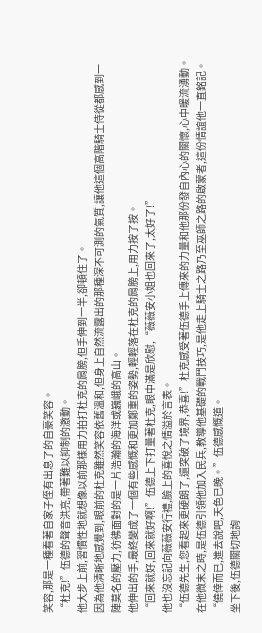笑容,那是一種看著自家子侄有出息了的自豪笑容。
“杜克!”伍德的聲音洪亮,帶著難以抑制的激動。
他大步上前,習慣性地就想像以前那樣用力拍打杜克的肩膀,但手伸到一半,卻頓住了。
因為他清晰地感覺到,眼前的杜克雖然笑容依舊溫和,但身上自然流露出的那種深不可測的氣質,讓他這個高階騎士侍從都感到一陣莫名的壓力,彷彿面對的是一片浩瀚的海洋或巍峨的高山。
他伸出的手,最終變成了一個有些感慨和更加鄭重的姿勢,輕輕落在杜克的肩膀上,用力按了按。
“回來就好,回來就好啊!”伍德上下打量著杜克,眼中滿是欣慰,“薇薇安小姐也回來了,太好了!”
他也沒忘記向薇薇安行禮,臉上的喜悅之情溢於言表。
“伍德先生,您看起來更硬朗了,還突破了境界,恭喜!”杜克感受著伍德手上傳來的力量和他那份發自內心的關懷,心中暖流湧動。
在他微末之時,是伍德引領他加入民兵,教導他基礎的戰鬥技巧,是他走上騎士之路乃至巫師之路的啟蒙者,這份情誼他一直銘記。
“僥倖而已,進去說吧,天色已晚。”伍德感慨道。
坐下後,伍德關切地詢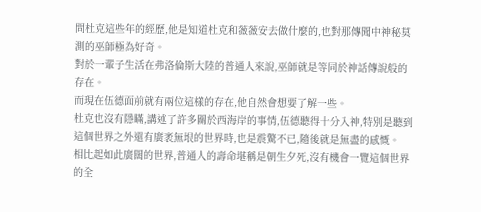問杜克這些年的經歷,他是知道杜克和薇薇安去做什麼的,也對那傳聞中神秘莫測的巫師極為好奇。
對於一輩子生活在弗洛倫斯大陸的普通人來說,巫師就是等同於神話傳說般的存在。
而現在伍德面前就有兩位這樣的存在,他自然會想要了解一些。
杜克也沒有隱瞞,講述了許多關於西海岸的事情,伍德聽得十分入神,特別是聽到這個世界之外還有廣袤無垠的世界時,也是震驚不已,隨後就是無盡的感慨。
相比起如此廣闊的世界,普通人的壽命堪稱是朝生夕死,沒有機會一覽這個世界的全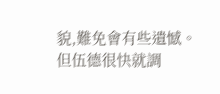貌,難免會有些遺憾。
但伍德很快就調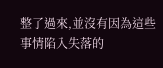整了過來,並沒有因為這些事情陷入失落的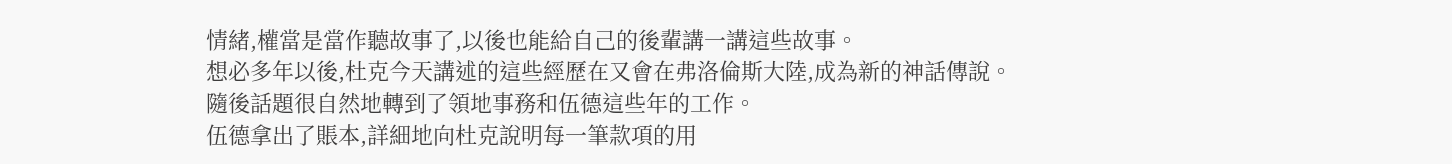情緒,權當是當作聽故事了,以後也能給自己的後輩講一講這些故事。
想必多年以後,杜克今天講述的這些經歷在又會在弗洛倫斯大陸,成為新的神話傳說。
隨後話題很自然地轉到了領地事務和伍德這些年的工作。
伍德拿出了賬本,詳細地向杜克說明每一筆款項的用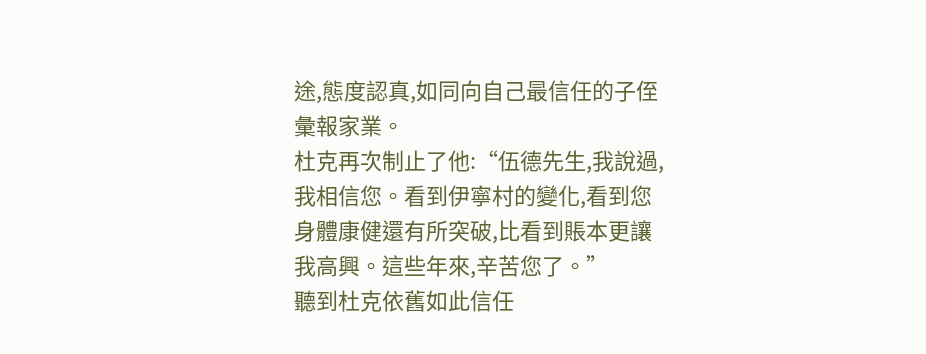途,態度認真,如同向自己最信任的子侄彙報家業。
杜克再次制止了他:“伍德先生,我說過,我相信您。看到伊寧村的變化,看到您身體康健還有所突破,比看到賬本更讓我高興。這些年來,辛苦您了。”
聽到杜克依舊如此信任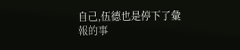自己,伍德也是停下了彙報的事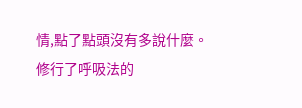情,點了點頭沒有多說什麼。
修行了呼吸法的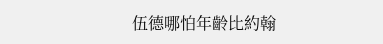伍德哪怕年齡比約翰